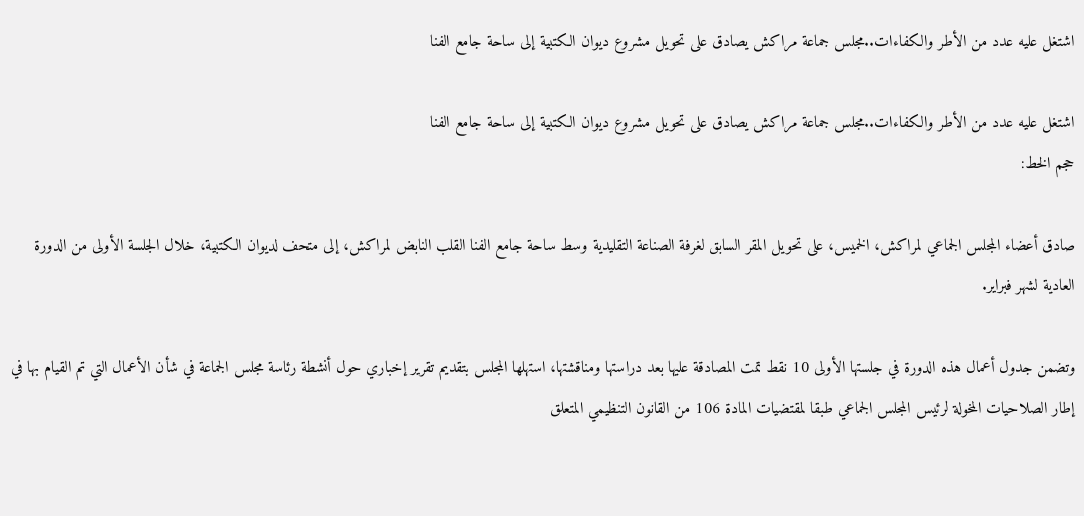اشتغل عليه عدد من الأطر والكفاءات..مجلس جماعة مراكش يصادق على تحويل مشروع ديوان الكتبية إلى ساحة جامع الفنا

اشتغل عليه عدد من الأطر والكفاءات..مجلس جماعة مراكش يصادق على تحويل مشروع ديوان الكتبية إلى ساحة جامع الفنا
حجم الخط:

صادق أعضاء المجلس الجماعي لمراكش، الخميس، على تحويل المقر السابق لغرفة الصناعة التقليدية وسط ساحة جامع الفنا القلب النابض لمراكش، إلى متحف لديوان الكتبية، خلال الجلسة الأولى من الدورة العادية لشهر فبراير.

وتضمن جدول أعمال هذه الدورة في جلستها الأولى 10 نقط تمت المصادقة عليها بعد دراستها ومناقشتها، استهلها المجلس بتقديم تقرير إخباري حول أنشطة رئاسة مجلس الجماعة في شأن الأعمال التي تم القيام بها في إطار الصلاحيات المخولة لرئيس المجلس الجماعي طبقا لمقتضيات المادة 106 من القانون التنظيمي المتعلق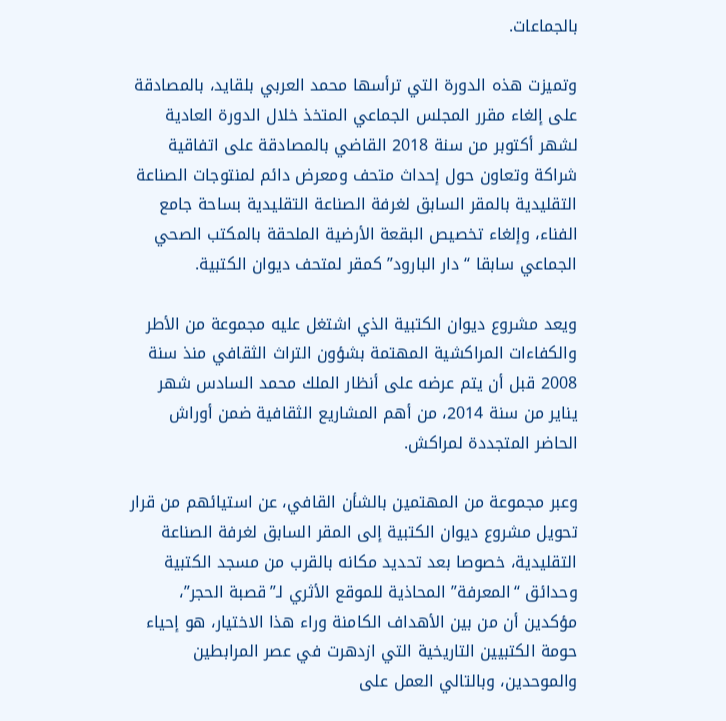بالجماعات.

وتميزت هذه الدورة التي ترأسها محمد العربي بلقايد، بالمصادقة على إلغاء مقرر المجلس الجماعي المتخذ خلال الدورة العادية لشهر أكتوبر من سنة 2018 القاضي بالمصادقة على اتفاقية شراكة وتعاون حول إحداث متحف ومعرض دائم لمنتوجات الصناعة التقليدية بالمقر السابق لغرفة الصناعة التقليدية بساحة جامع الفناء، وإلغاء تخصيص البقعة الأرضية الملحقة بالمكتب الصحي الجماعي سابقا “دار البارود” كمقر لمتحف ديوان الكتبية.

ويعد مشروع ديوان الكتبية الذي اشتغل عليه مجموعة من الأطر والكفاءات المراكشية المهتمة بشؤون التراث الثقافي منذ سنة 2008 قبل أن يتم عرضه على أنظار الملك محمد السادس شهر يناير من سنة 2014، من أهم المشاريع الثقافية ضمن أوراش الحاضر المتجددة لمراكش.

وعبر مجموعة من المهتمين بالشأن القافي، عن استيائهم من قرار تحويل مشروع ديوان الكتبية إلى المقر السابق لغرفة الصناعة التقليدية، خصوصا بعد تحديد مكانه بالقرب من مسجد الكتبية وحدائق “المعرفة” المحاذية للموقع الأثري لـ”قصبة الحجر”، مؤكدين أن من بين الأهداف الكامنة وراء هذا الاختيار، هو إحياء حومة الكتبيين التاريخية التي ازدهرت في عصر المرابطين والموحدين، وبالتالي العمل على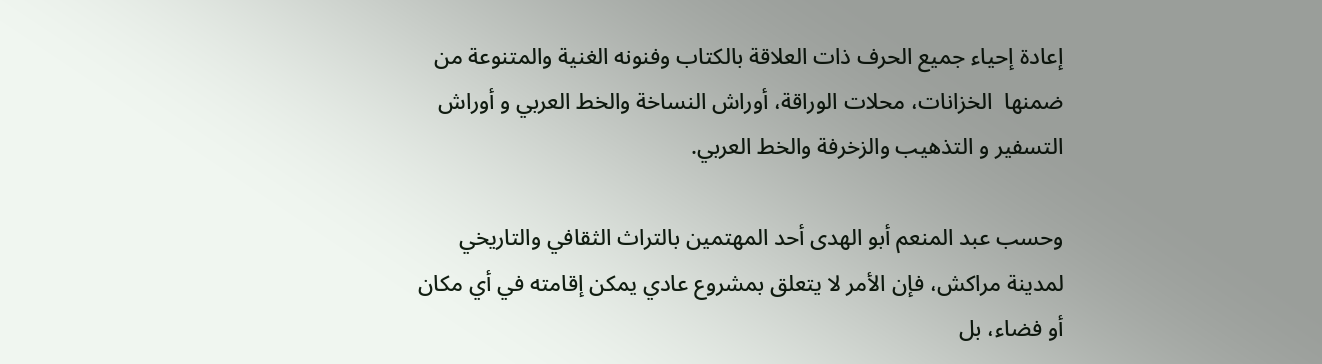إعادة إحياء جميع الحرف ذات العلاقة بالكتاب وفنونه الغنية والمتنوعة من ضمنها  الخزانات، محلات الوراقة، أوراش النساخة والخط العربي و أوراش التسفير و التذهيب والزخرفة والخط العربي.

وحسب عبد المنعم أبو الهدى أحد المهتمين بالتراث الثقافي والتاريخي لمدينة مراكش، فإن الأمر لا يتعلق بمشروع عادي يمكن إقامته في أي مكان أو فضاء، بل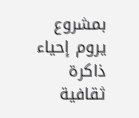بمشروع يروم إحياء ذاكرة ثقافية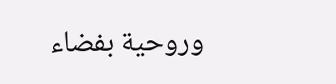وروحية بفضاء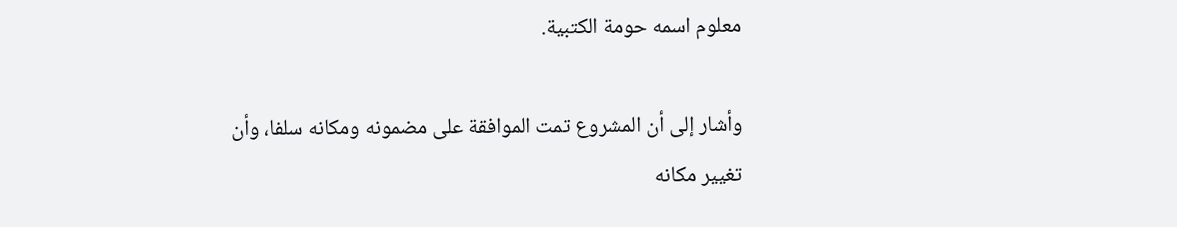معلوم اسمه حومة الكتبية.

وأشار إلى أن المشروع تمت الموافقة على مضمونه ومكانه سلفا، وأن تغيير مكانه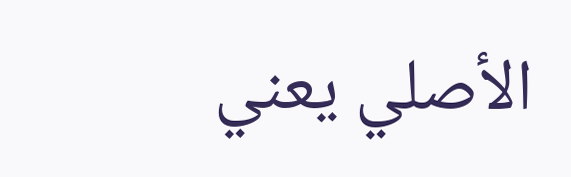الأصلي يعني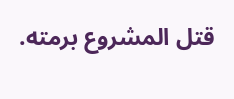قتل المشروع برمته.